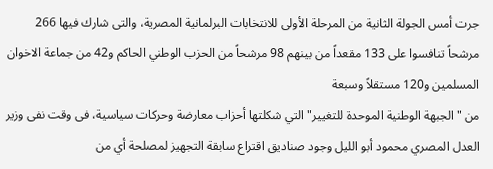جرت أمس الجولة الثانية من المرحلة الأولى للانتخابات البرلمانية المصرية، والتى شارك فيها 266 مرشحاً تنافسوا على 133 مقعداً من بينهم 98 مرشحاً من الحزب الوطني الحاكم و42 من جماعة الاخوان المسلمين و120 مستقلاً وسبعة
من "الجبهة الوطنية الموحدة للتغيير" التي شكلتها أحزاب معارضة وحركات سياسية، فى وقت نفى وزير العدل المصري محمود أبو الليل وجود صناديق اقتراع سابقة التجهيز لمصلحة أي من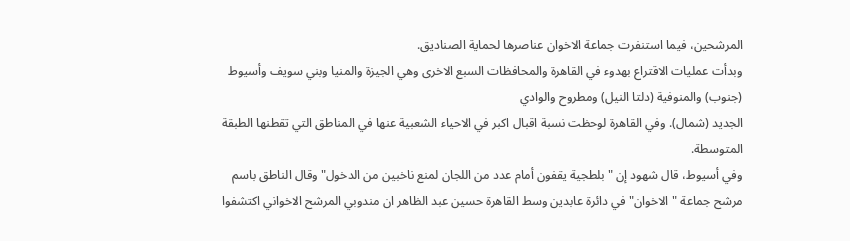المرشحين، فيما استنفرت جماعة الاخوان عناصرها لحماية الصناديق.
وبدأت عمليات الاقتراع بهدوء في القاهرة والمحافظات السبع الاخرى وهي الجيزة والمنيا وبني سويف وأسيوط (جنوب) والمنوفية (دلتا النيل) ومطروح والوادي
الجديد (شمال). وفي القاهرة لوحظت نسبة اقبال اكبر في الاحياء الشعبية عنها في المناطق التي تقطنها الطبقة المتوسطة.
وفي أسيوط، قال شهود إن "بلطجية يقفون أمام عدد من اللجان لمنع ناخبين من الدخول" وقال الناطق باسم مرشح جماعة "الاخوان" في دائرة عابدين وسط القاهرة حسين عبد الظاهر ان مندوبي المرشح الاخواني اكتشفوا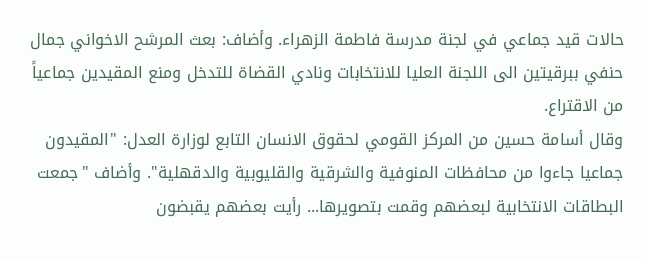حالات قيد جماعي في لجنة مدرسة فاطمة الزهراء. وأضاف: بعث المرشح الاخواني جمال حنفي ببرقيتين الى اللجنة العليا للانتخابات ونادي القضاة للتدخل ومنع المقيدين جماعياً من الاقتراع.
وقال أسامة حسين من المركز القومي لحقوق الانسان التابع لوزارة العدل: "المقيدون جماعيا جاءوا من محافظات المنوفية والشرقية والقليوبية والدقهلية". وأضاف "جمعت البطاقات الانتخابية لبعضهم وقمت بتصويرها... رأيت بعضهم يقبضون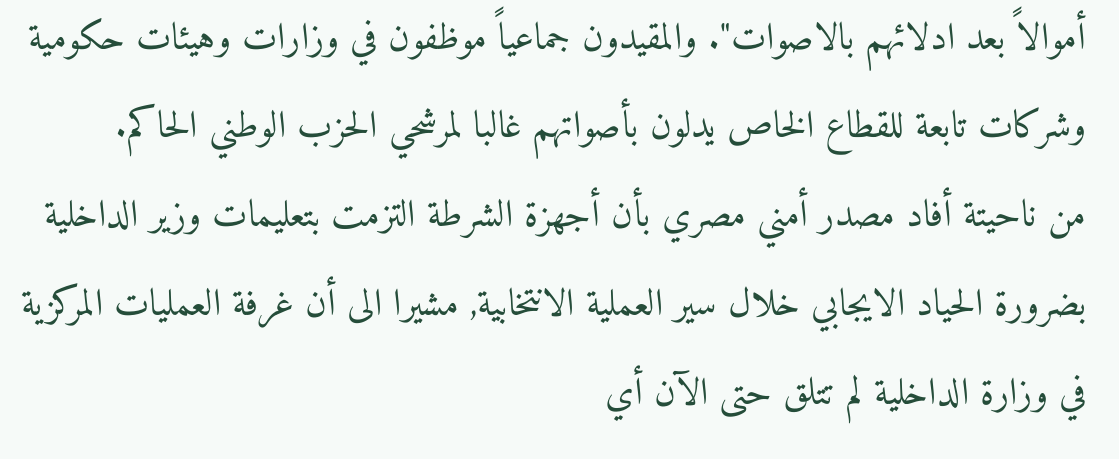أموالاً بعد ادلائهم بالاصوات". والمقيدون جماعياً موظفون في وزارات وهيئات حكومية وشركات تابعة للقطاع الخاص يدلون بأصواتهم غالبا لمرشحي الحزب الوطني الحاكم.
من ناحيتة أفاد مصدر أمني مصري بأن أجهزة الشرطة التزمت بتعليمات وزير الداخلية بضرورة الحياد الايجابي خلال سير العملية الانتخابية, مشيرا الى أن غرفة العمليات المركزية في وزارة الداخلية لم تتلق حتى الآن أي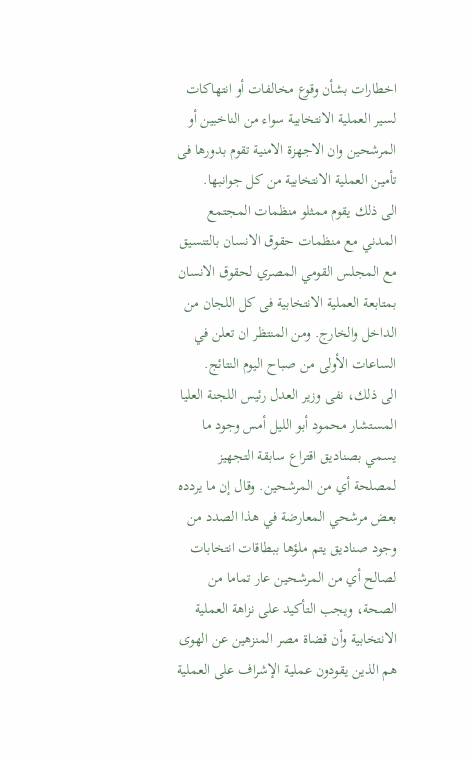اخطارات بشأن وقوع مخالفات أو انتهاكات لسير العملية الانتخابية سواء من الناخبين أو المرشحين وان الاجهزة الامنية تقوم بدورها فى تأمين العملية الانتخابية من كل جوانبها.
الى ذلك يقوم ممثلو منظمات المجتمع المدني مع منظمات حقوق الانسان بالتنسيق مع المجلس القومي المصري لحقوق الانسان بمتابعة العملية الانتخابية فى كل اللجان من الداخل والخارج. ومن المنتظر ان تعلن في الساعات الأولى من صباح اليوم النتائج.
الى ذلك، نفى وزير العدل رئيس اللجنة العليا المستشار محمود أبو الليل أمس وجود ما يسمي بصناديق اقتراع سابقة التجهيز لمصلحة أي من المرشحين. وقال إن ما يردده بعض مرشحي المعارضة في هذا الصدد من وجود صناديق يتم ملؤها ببطاقات انتخابات لصالح أي من المرشحين عار تماما من الصحة، ويجب التأكيد على نزاهة العملية الانتخابية وأن قضاة مصر المنزهين عن الهوى هم الذين يقودون عملية الإشراف على العملية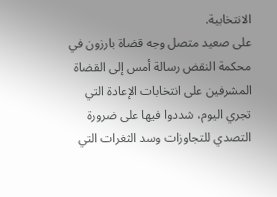الانتخابية.
على صعيد متصل وجه قضاة بارزون في محكمة النقض رسالة أمس إلى القضاة المشرفين على انتخابات الإعادة التي تجري اليوم، شددوا فيها على ضرورة التصدي للتجاوزات وسد الثغرات التي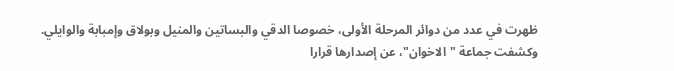ظهرت في عدد من دوائر المرحلة الأولى، خصوصا الدقي والبساتين والمنيل وبولاق وإمبابة والوايلي.
وكشفت جماعة "الاخوان"، عن إصدارها قرارا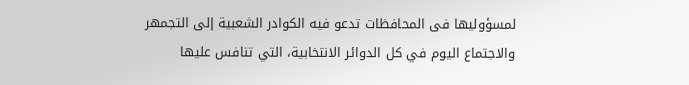لمسؤوليها فى المحافظات تدعو فيه الكوادر الشعبية إلى التجمهر والاجتماع اليوم في كل الدوائر الانتخابية، التي تنافس عليها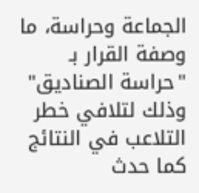الجماعة وحراسة، ما وصفة القرار بـ "حراسة الصناديق" وذلك لتلافي خطر التلاعب في النتائج كما حدث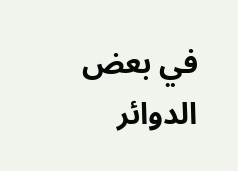في بعض الدوائر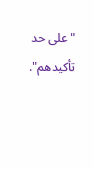"على حد تأكيدهم".